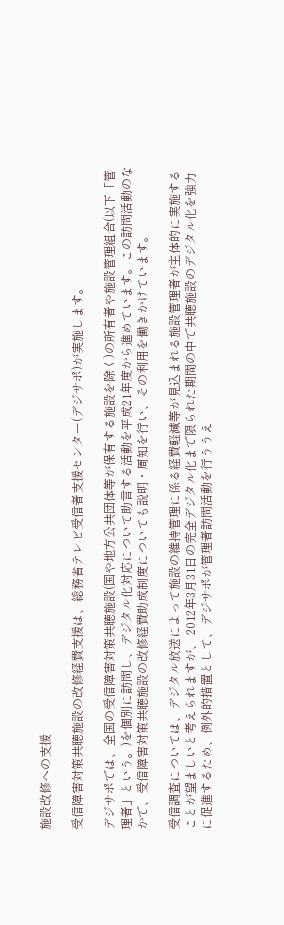施設改修への支援

受信障害対策共聴施設の改修経費支援は、総務省テレビ受信者支援センター(デジサポ)が実施します。

デジサポでは、全国の受信障害対策共聴施設(国や地方公共団体等が保有する施設を除く)の所有者や施設管理組合(以下「管理者」という。)を個別に訪問し、デジタル化対応について助言する活動を平成21年度から進めています。この訪問活動のなかで、受信障害対策共聴施設の改修経費助成制度についても説明・周知を行い、その利用を働きかけています。

受信調査については、デジタル放送によって施設の維持管理に係る経費軽減等が見込まれる施設管理者が主体的に実施することが望ましいと考えられますが、 2012年3月31日の完全デジタル化まで限られた期間の中で共聴施設のデジタル化を強力に促進するため、例外的措置として、デジサポが管理者訪問活動を行ううえ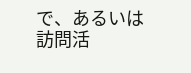で、あるいは訪問活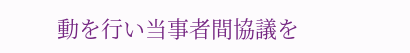動を行い当事者間協議を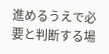進めるうえで必要と判断する場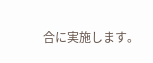合に実施します。